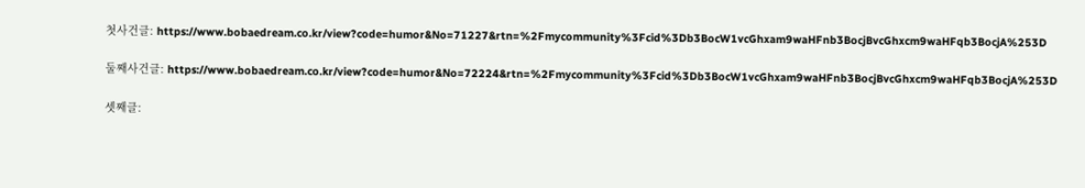첫사건글: https://www.bobaedream.co.kr/view?code=humor&No=71227&rtn=%2Fmycommunity%3Fcid%3Db3BocW1vcGhxam9waHFnb3BocjBvcGhxcm9waHFqb3BocjA%253D

둘째사건글: https://www.bobaedream.co.kr/view?code=humor&No=72224&rtn=%2Fmycommunity%3Fcid%3Db3BocW1vcGhxam9waHFnb3BocjBvcGhxcm9waHFqb3BocjA%253D

셋째글: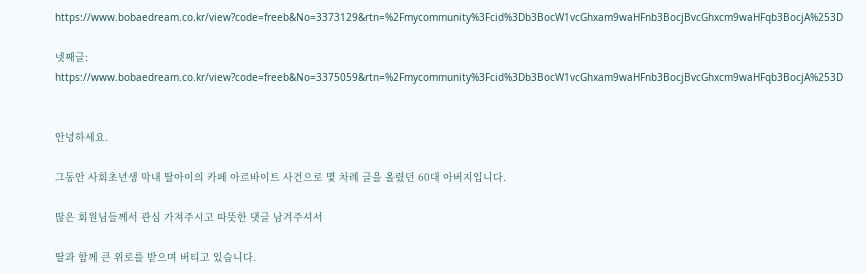https://www.bobaedream.co.kr/view?code=freeb&No=3373129&rtn=%2Fmycommunity%3Fcid%3Db3BocW1vcGhxam9waHFnb3BocjBvcGhxcm9waHFqb3BocjA%253D

넷째글: https://www.bobaedream.co.kr/view?code=freeb&No=3375059&rtn=%2Fmycommunity%3Fcid%3Db3BocW1vcGhxam9waHFnb3BocjBvcGhxcm9waHFqb3BocjA%253D


안녕하세요.

그동안 사회초년생 막내 딸아이의 카페 아르바이트 사건으로 몇 차례 글을 올렸던 60대 아버지입니다.

많은 회원님들께서 관심 가져주시고 따뜻한 댓글 남겨주셔서

딸과 함께 큰 위로를 받으며 버티고 있습니다.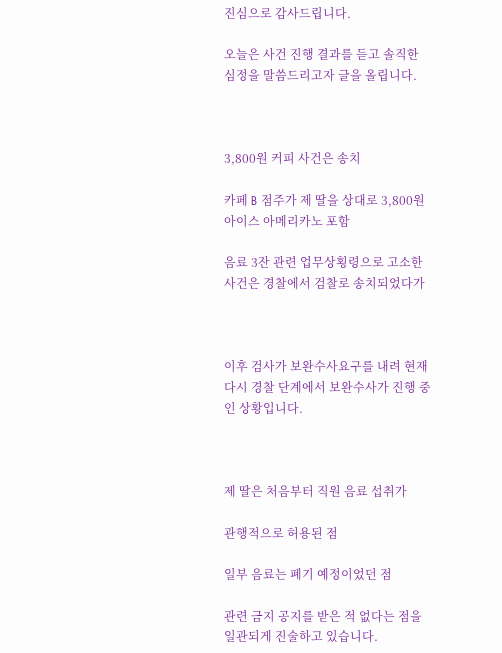진심으로 감사드립니다.

오늘은 사건 진행 결과를 듣고 솔직한 심정을 말씀드리고자 글을 올립니다.



3,800원 커피 사건은 송치

카페 B 점주가 제 딸을 상대로 3,800원 아이스 아메리카노 포함

음료 3잔 관련 업무상횡령으로 고소한 사건은 경찰에서 검찰로 송치되었다가



이후 검사가 보완수사요구를 내려 현재 다시 경찰 단계에서 보완수사가 진행 중인 상황입니다.



제 딸은 처음부터 직원 음료 섭취가

관행적으로 허용된 점

일부 음료는 폐기 예정이었던 점

관련 금지 공지를 받은 적 없다는 점을 일관되게 진술하고 있습니다.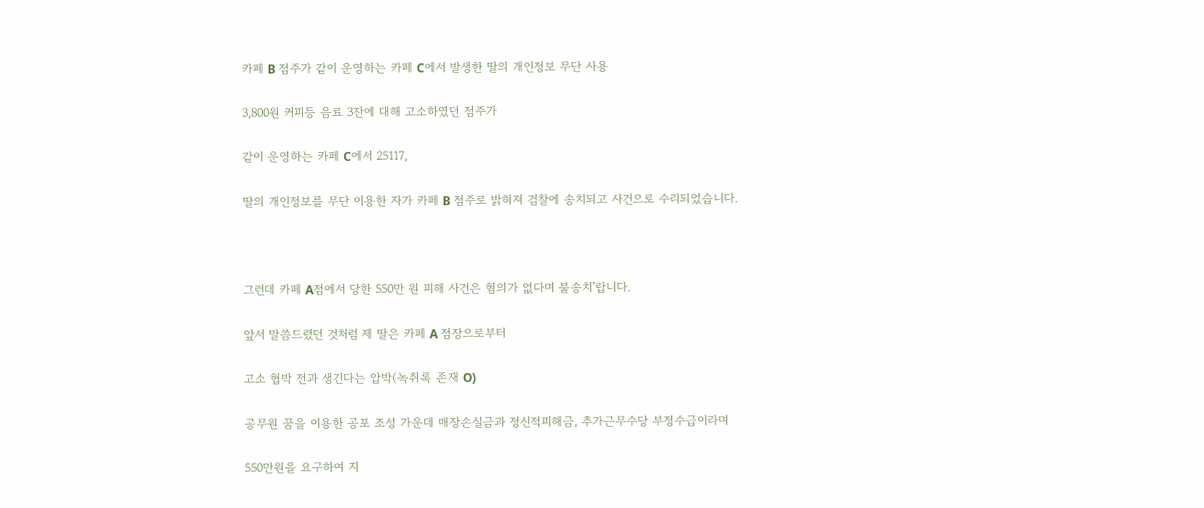카페 B 점주가 같이 운영하는 카페 C에서 발생한 딸의 개인정보 무단 사용

3,800원 커피등 음료 3잔에 대해 고소하였던 점주가

같이 운영하는 카페 C에서 25117,

딸의 개인정보를 무단 이용한 자가 카페 B 점주로 밝혀져 검찰에 송치되고 사건으로 수리되었습니다.



그런데 카페 A점에서 당한 550만 원 피해 사건은 혐의가 없다며 불송치’랍니다.

앞서 말씀드렸던 것처럼 제 딸은 카페 A 점장으로부터

고소 협박 전과 생긴다는 압박(녹취록 존재 O)

공무원 꿈을 이용한 공포 조성 가운데 매장손실금과 정신적피해금, 추가근무수당 부정수급이라며

550만원을 요구하여 지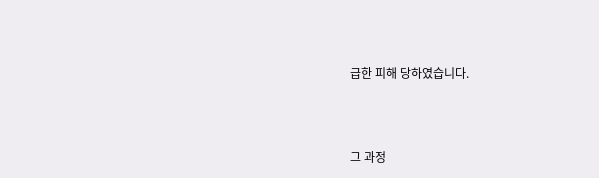급한 피해 당하였습니다.



그 과정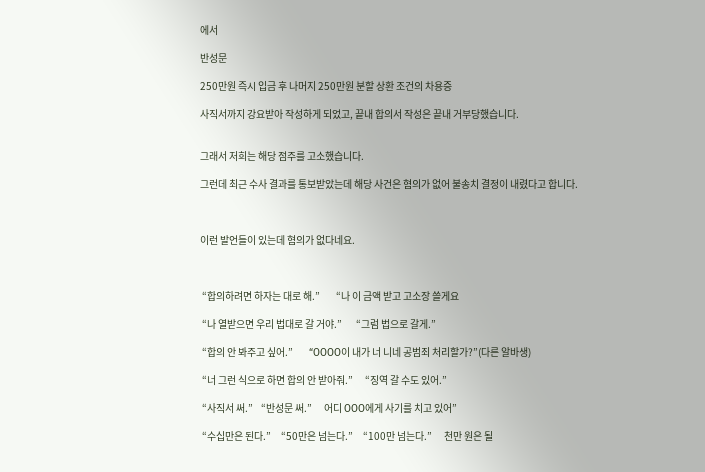에서

반성문

250만원 즉시 입금 후 나머지 250만원 분할 상환 조건의 차용증

사직서까지 강요받아 작성하게 되었고, 끝내 합의서 작성은 끝내 거부당했습니다.


그래서 저희는 해당 점주를 고소했습니다.

그런데 최근 수사 결과를 통보받았는데 해당 사건은 혐의가 없어 불송치 결정이 내렸다고 합니다.



이런 발언들이 있는데 혐의가 없다네요.



 “합의하려면 하자는 대로 해.”        “나 이 금액 받고 고소장 쓸게요

 “나 열받으면 우리 법대로 갈 거야.”       “그럼 법으로 갈게.”

 “합의 안 봐주고 싶어.”        “OOOO이 내가 너 니네 공범죄 처리할가?”(다른 알바생)

 “너 그런 식으로 하면 합의 안 받아줘.”      “징역 갈 수도 있어.”

 “사직서 써.”    “반성문 써.”      어디 OOO에게 사기를 치고 있어”

 “수십만은 된다.”     “50만은 넘는다.”     “100만 넘는다.”      천만 원은 될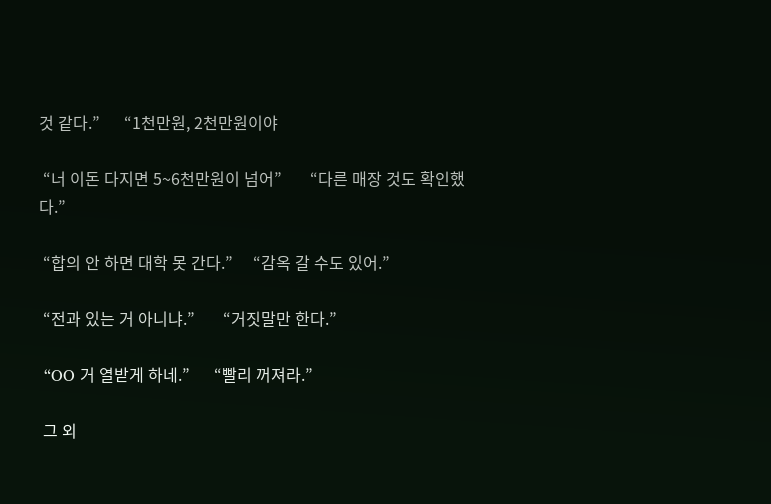것 같다.”      “1천만원, 2천만원이야

 “너 이돈 다지면 5~6천만원이 넘어”       “다른 매장 것도 확인했다.”

 “합의 안 하면 대학 못 간다.”     “감옥 갈 수도 있어.”

 “전과 있는 거 아니냐.”       “거짓말만 한다.”

 “OO 거 열받게 하네.”      “빨리 꺼져라.”

 그 외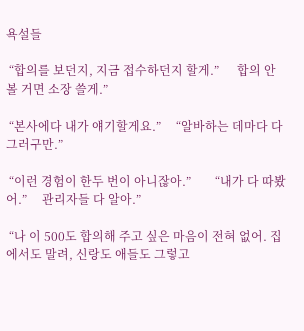욕설들

 “합의를 보던지, 지금 접수하던지 할게.”      합의 안 볼 거면 소장 쓸게.”

 “본사에다 내가 얘기할게요.”     “알바하는 데마다 다 그러구만.”

 “이런 경험이 한두 번이 아니잖아.”        “내가 다 따봤어.”     관리자들 다 알아.”

 “나 이 500도 합의해 주고 싶은 마음이 전혀 없어. 집에서도 말려, 신랑도 애들도 그렇고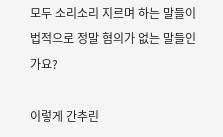모두 소리소리 지르며 하는 말들이 법적으로 정말 혐의가 없는 말들인가요?

이렇게 간추린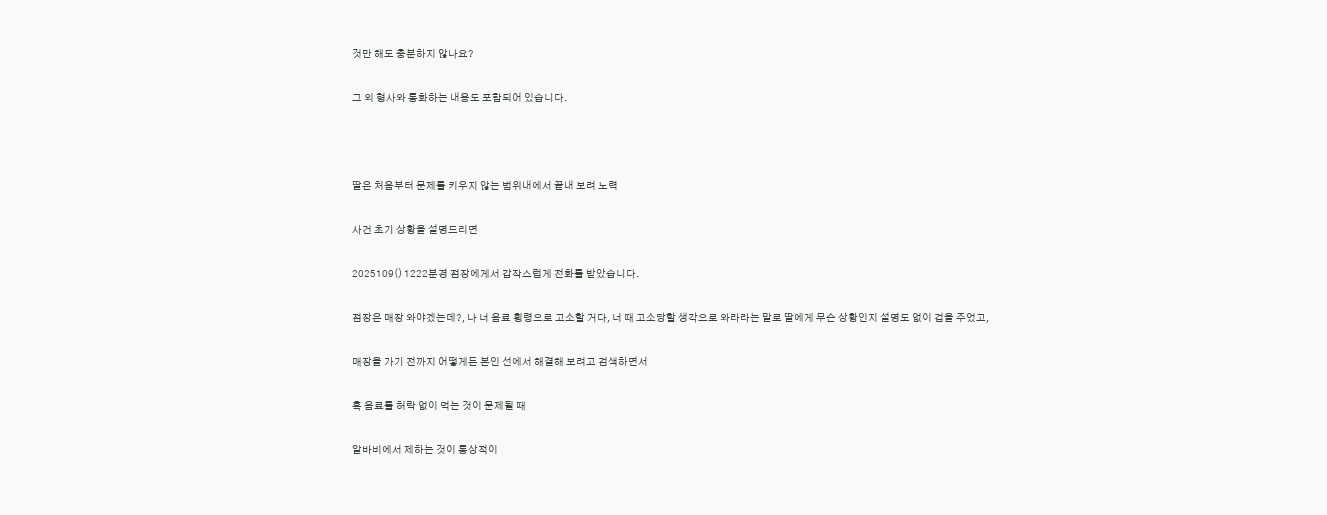것만 해도 충분하지 않나요?

그 외 형사와 통화하는 내용도 포함되어 있습니다.



딸은 처음부터 문제를 키우지 않는 범위내에서 끝내 보려 노력

사건 초기 상황을 설명드리면

2025109() 1222분경 점장에게서 갑작스럽게 전화를 받았습니다.

점장은 매장 와야겠는데?, 나 너 음료 횡령으로 고소할 거다, 너 때 고소당할 생각으로 와라라는 말로 딸에게 무슨 상황인지 설명도 없이 겁을 주었고,

매장을 가기 전까지 어떻게든 본인 선에서 해결해 보려고 검색하면서

혹 음료를 허락 없이 먹는 것이 문제될 때

알바비에서 제하는 것이 통상적이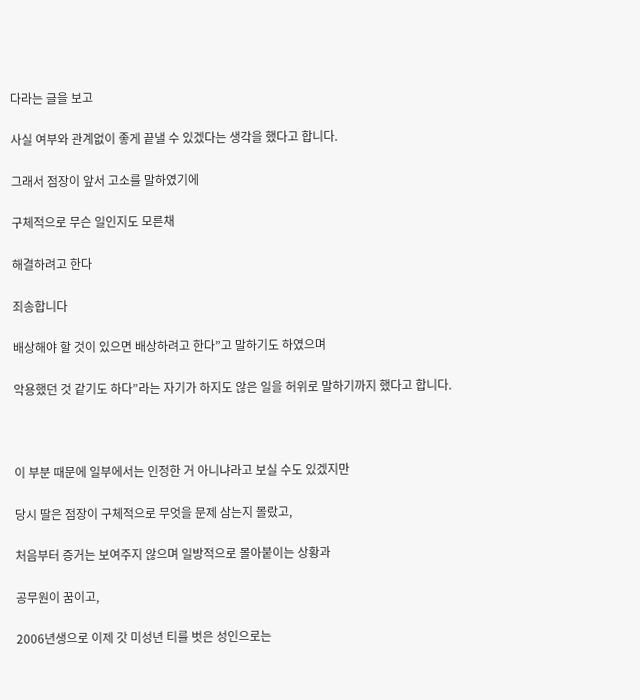다라는 글을 보고

사실 여부와 관계없이 좋게 끝낼 수 있겠다는 생각을 했다고 합니다.

그래서 점장이 앞서 고소를 말하였기에

구체적으로 무슨 일인지도 모른채

해결하려고 한다

죄송합니다

배상해야 할 것이 있으면 배상하려고 한다”고 말하기도 하였으며

악용했던 것 같기도 하다”라는 자기가 하지도 않은 일을 허위로 말하기까지 했다고 합니다.



이 부분 때문에 일부에서는 인정한 거 아니냐라고 보실 수도 있겠지만

당시 딸은 점장이 구체적으로 무엇을 문제 삼는지 몰랐고,

처음부터 증거는 보여주지 않으며 일방적으로 몰아붙이는 상황과

공무원이 꿈이고,

2006년생으로 이제 갓 미성년 티를 벗은 성인으로는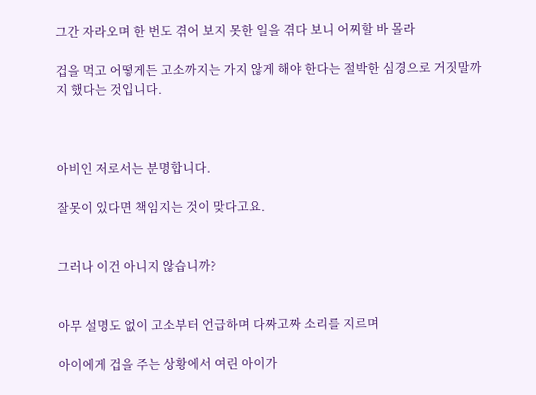그간 자라오며 한 번도 겪어 보지 못한 일을 겪다 보니 어찌할 바 몰라

겁을 먹고 어떻게든 고소까지는 가지 않게 해야 한다는 절박한 심경으로 거짓말까지 했다는 것입니다.



아비인 저로서는 분명합니다.

잘못이 있다면 책임지는 것이 맞다고요.


그러나 이건 아니지 않습니까?


아무 설명도 없이 고소부터 언급하며 다짜고짜 소리를 지르며

아이에게 겁을 주는 상황에서 여린 아이가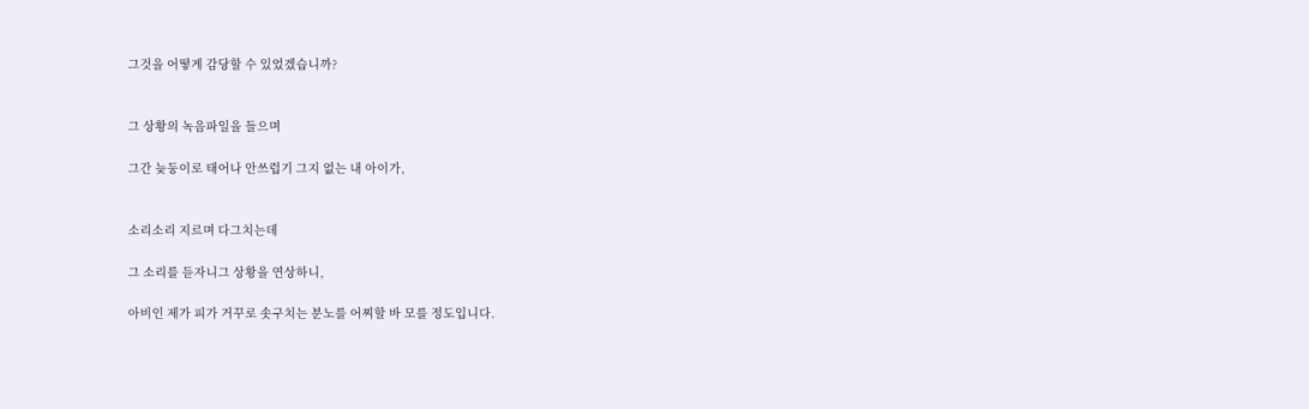그것을 어떻게 감당할 수 있었겠습니까?


그 상황의 녹음파일을 들으며

그간 늦둥이로 태어나 안쓰럽기 그지 없는 내 아이가,


소리소리 지르며 다그치는데

그 소리를 듣자니그 상황을 연상하니,

아비인 제가 피가 거꾸로 솟구치는 분노를 어찌할 바 모를 정도입니다.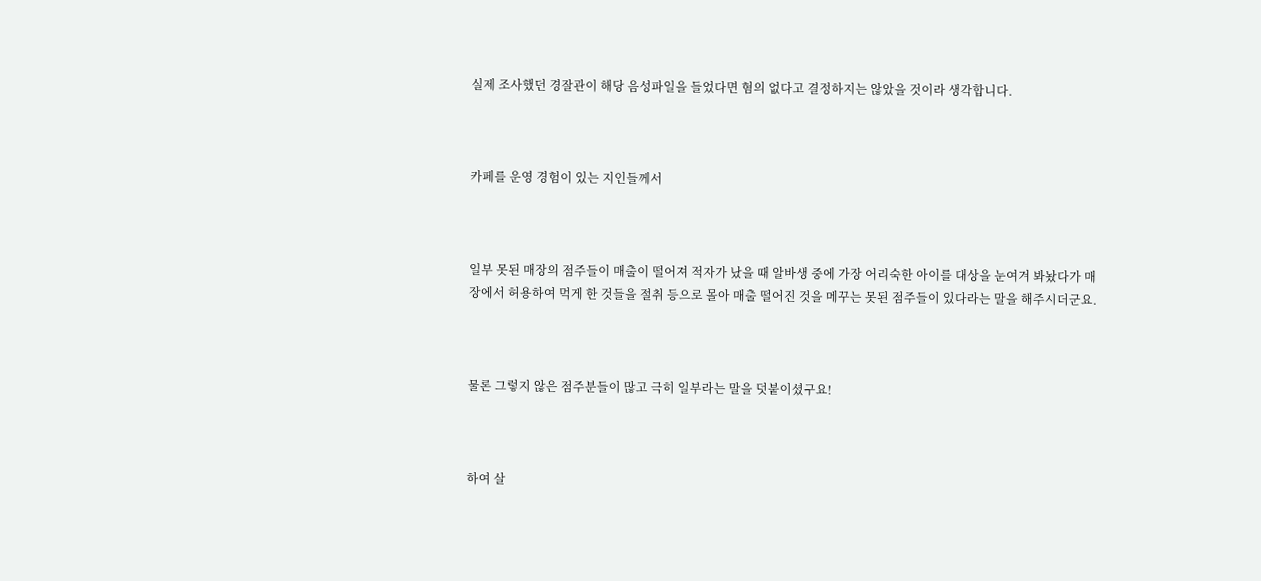실제 조사했던 경잘관이 해당 음성파일을 들었다면 혐의 없다고 결정하지는 않았을 것이라 생각합니다.



카페를 운영 경험이 있는 지인들께서



일부 못된 매장의 점주들이 매출이 떨어져 적자가 났을 때 알바생 중에 가장 어리숙한 아이를 대상을 눈여겨 봐놨다가 매장에서 허용하여 먹게 한 것들을 절취 등으로 몰아 매출 떨어진 것을 메꾸는 못된 점주들이 있다라는 말을 해주시더군요.



물론 그렇지 않은 점주분들이 많고 극히 일부라는 말을 덧붙이셨구요!



하여 살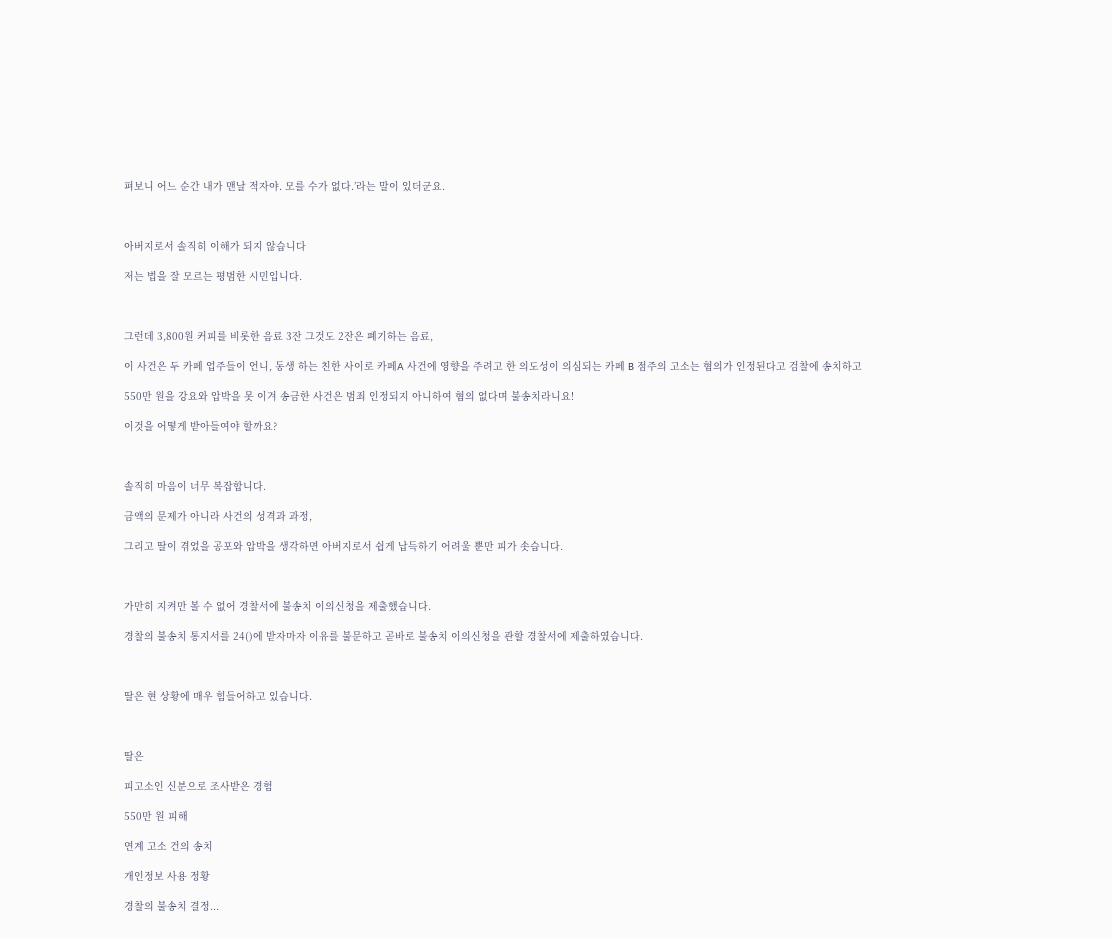펴보니 어느 순간 내가 맨날 적자야. 모를 수가 없다.’라는 말이 있더군요.



아버지로서 솔직히 이해가 되지 않습니다

저는 법을 잘 모르는 평범한 시민입니다.



그런데 3,800원 커피를 비롯한 음료 3잔 그것도 2잔은 폐기하는 음료,

이 사건은 두 카페 업주들이 언니, 동생 하는 친한 사이로 카페A 사건에 영향을 주려고 한 의도성이 의심되는 카페 B 점주의 고소는 혐의가 인정된다고 검찰에 송치하고

550만 원을 강요와 압박을 못 이겨 송금한 사건은 범죄 인정되지 아니하여 혐의 없다며 불송치라니요!

이것을 어떻게 받아들여야 할까요?



솔직히 마음이 너무 복잡합니다.

금액의 문제가 아니라 사건의 성격과 과정,

그리고 딸이 겪었을 공포와 압박을 생각하면 아버지로서 쉽게 납득하기 어려울 뿐만 피가 솟습니다.



가만히 지켜만 볼 수 없어 경찰서에 불송치 이의신청을 제출했습니다.

경찰의 불송치 통지서를 24()에 받자마자 이유를 불문하고 곧바로 불송치 이의신청을 관할 경찰서에 제출하였습니다.



딸은 현 상황에 매우 힘들어하고 있습니다.



딸은

피고소인 신분으로 조사받은 경험

550만 원 피해

연계 고소 건의 송치

개인정보 사용 정황

경찰의 불송치 결정...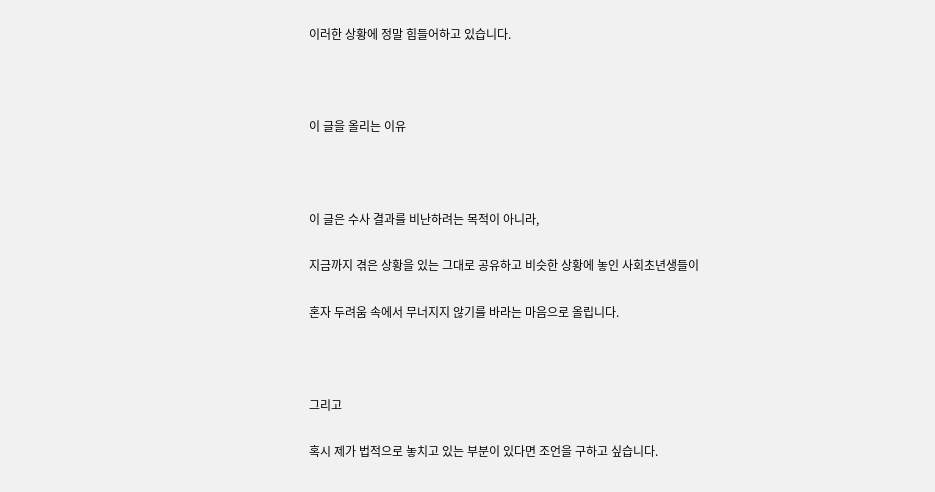이러한 상황에 정말 힘들어하고 있습니다.



이 글을 올리는 이유



이 글은 수사 결과를 비난하려는 목적이 아니라,

지금까지 겪은 상황을 있는 그대로 공유하고 비슷한 상황에 놓인 사회초년생들이

혼자 두려움 속에서 무너지지 않기를 바라는 마음으로 올립니다.



그리고

혹시 제가 법적으로 놓치고 있는 부분이 있다면 조언을 구하고 싶습니다.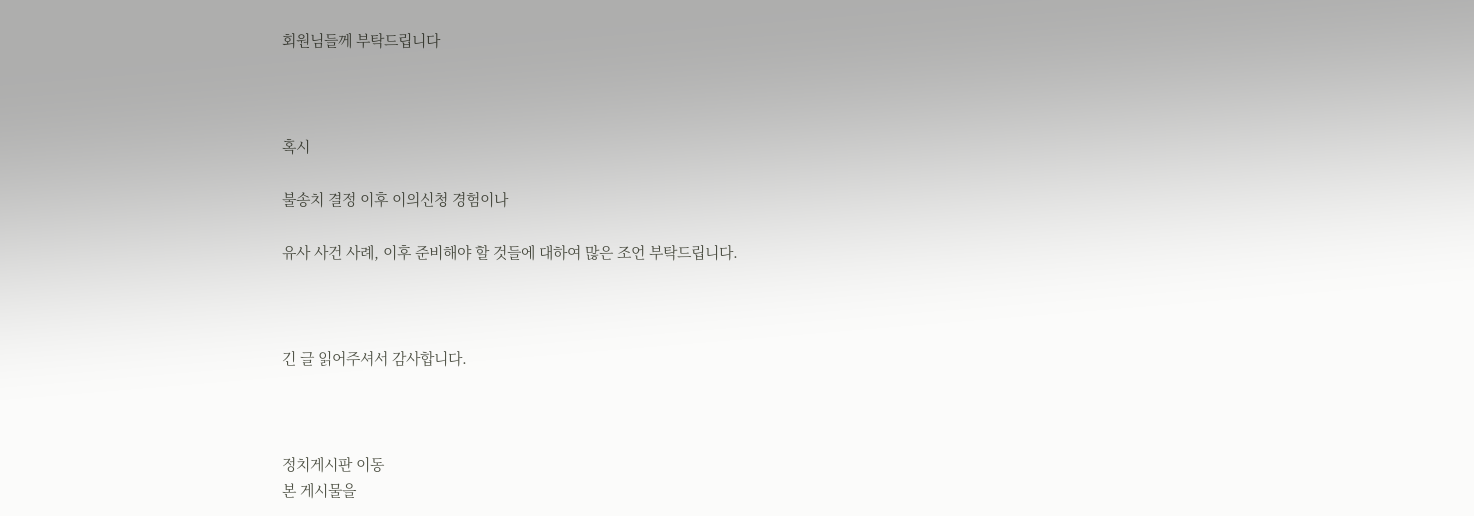회원님들께 부탁드립니다



혹시

불송치 결정 이후 이의신청 경험이나

유사 사건 사례, 이후 준비해야 할 것들에 대하여 많은 조언 부탁드립니다.



긴 글 읽어주셔서 감사합니다.



정치게시판 이동
본 게시물을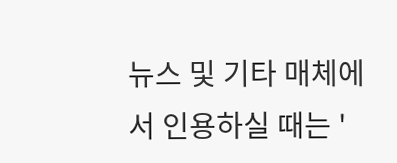뉴스 및 기타 매체에서 인용하실 때는 '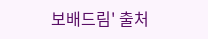보배드림' 출처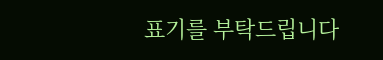표기를 부탁드립니다